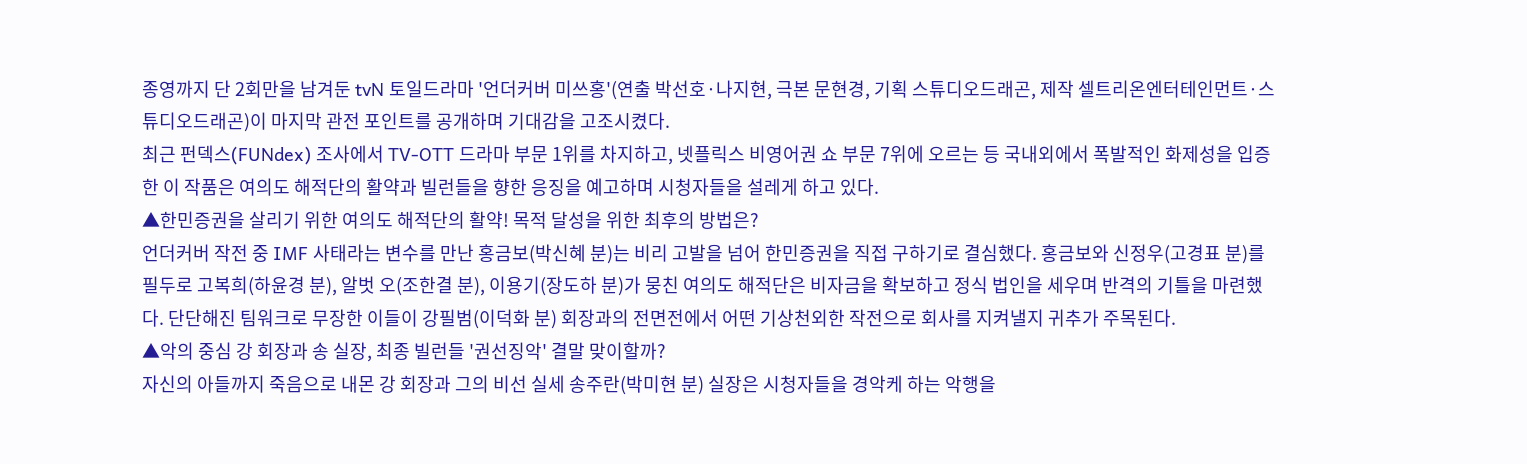종영까지 단 2회만을 남겨둔 tvN 토일드라마 '언더커버 미쓰홍'(연출 박선호·나지현, 극본 문현경, 기획 스튜디오드래곤, 제작 셀트리온엔터테인먼트·스튜디오드래곤)이 마지막 관전 포인트를 공개하며 기대감을 고조시켰다.
최근 펀덱스(FUNdex) 조사에서 TV-OTT 드라마 부문 1위를 차지하고, 넷플릭스 비영어권 쇼 부문 7위에 오르는 등 국내외에서 폭발적인 화제성을 입증한 이 작품은 여의도 해적단의 활약과 빌런들을 향한 응징을 예고하며 시청자들을 설레게 하고 있다.
▲한민증권을 살리기 위한 여의도 해적단의 활약! 목적 달성을 위한 최후의 방법은?
언더커버 작전 중 IMF 사태라는 변수를 만난 홍금보(박신혜 분)는 비리 고발을 넘어 한민증권을 직접 구하기로 결심했다. 홍금보와 신정우(고경표 분)를 필두로 고복희(하윤경 분), 알벗 오(조한결 분), 이용기(장도하 분)가 뭉친 여의도 해적단은 비자금을 확보하고 정식 법인을 세우며 반격의 기틀을 마련했다. 단단해진 팀워크로 무장한 이들이 강필범(이덕화 분) 회장과의 전면전에서 어떤 기상천외한 작전으로 회사를 지켜낼지 귀추가 주목된다.
▲악의 중심 강 회장과 송 실장, 최종 빌런들 '권선징악' 결말 맞이할까?
자신의 아들까지 죽음으로 내몬 강 회장과 그의 비선 실세 송주란(박미현 분) 실장은 시청자들을 경악케 하는 악행을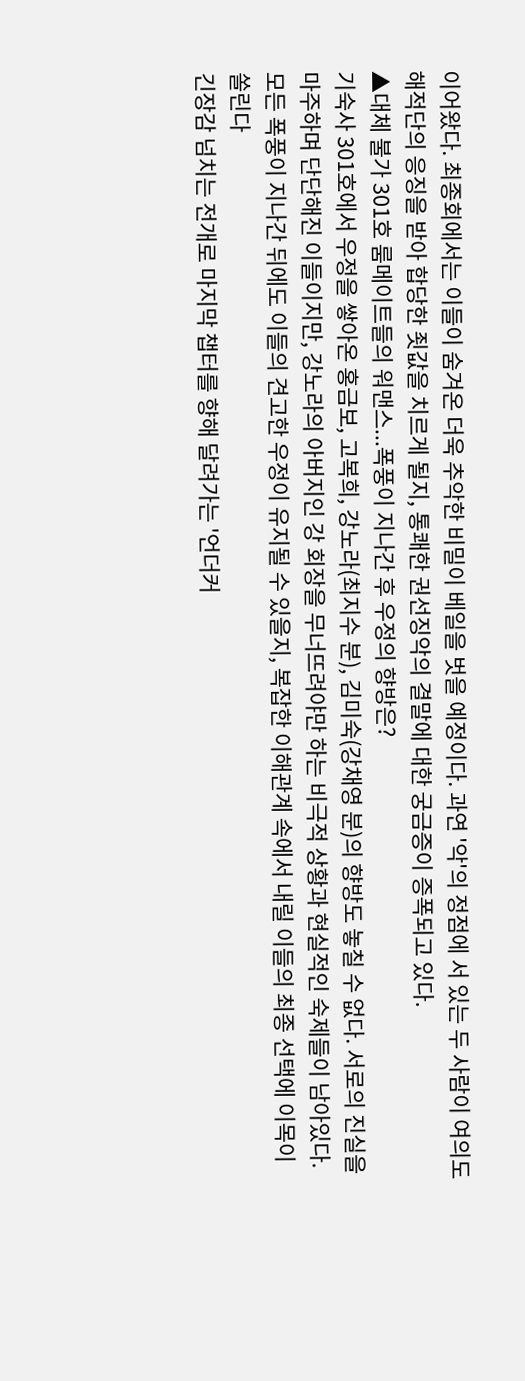이어왔다. 최종회에서는 이들이 숨겨온 더욱 추악한 비밀이 베일을 벗을 예정이다. 과연 '악'의 정점에 서 있는 두 사람이 여의도 해적단의 응징을 받아 합당한 죗값을 치르게 될지, 통쾌한 권선징악의 결말에 대한 궁금증이 증폭되고 있다.
▲대체 불가 301호 룸메이트들의 워맨스...폭풍이 지나간 후 우정의 향방은?
기숙사 301호에서 우정을 쌓아온 홍금보, 고복희, 강노라(최지수 분), 김미숙(강채영 분)의 향방도 놓칠 수 없다. 서로의 진실을 마주하며 단단해진 이들이지만, 강노라의 아버지인 강 회장을 무너뜨려야만 하는 비극적 상황과 현실적인 숙제들이 남아있다. 모든 폭풍이 지나간 뒤에도 이들의 견고한 우정이 유지될 수 있을지, 복잡한 이해관계 속에서 내릴 이들의 최종 선택에 이목이 쏠린다
긴장감 넘치는 전개로 마지막 챕터를 향해 달려가는 '언더커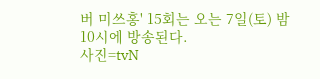버 미쓰홍' 15회는 오는 7일(토) 밤 10시에 방송된다.
사진=tvN